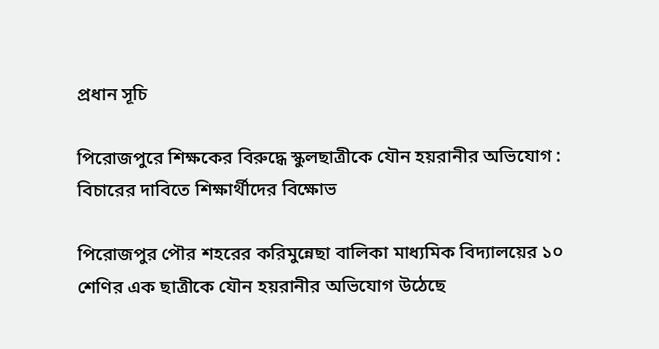প্রধান সূচি

পিরোজপুরে শিক্ষকের বিরুদ্ধে স্কুলছাত্রীকে যৌন হয়রানীর অভিযোগ : বিচারের দাবিতে শিক্ষার্থীদের বিক্ষোভ

পিরোজপুর পৌর শহরের করিমুন্নেছা বালিকা মাধ্যমিক বিদ্যালয়ের ১০ শেণির এক ছাত্রীকে যৌন হয়রানীর অভিযোগ উঠেছে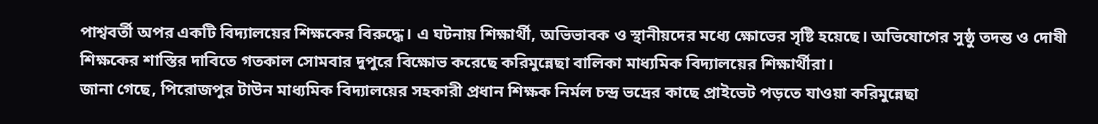পাশ্ববর্তী অপর একটি বিদ্যালয়ের শিক্ষকের বিরুদ্ধে। এ ঘটনায় শিক্ষার্থী, অভিভাবক ও স্থানীয়দের মধ্যে ক্ষোভের সৃষ্টি হয়েছে। অভিযোগের সুষ্ঠু তদন্ত ও দোষী শিক্ষকের শাস্তির দাবিতে গতকাল সোমবার দুপুরে বিক্ষোভ করেছে করিমুন্নেছা বালিকা মাধ্যমিক বিদ্যালয়ের শিক্ষার্থীরা।
জানা গেছে, পিরোজপুর টাউন মাধ্যমিক বিদ্যালয়ের সহকারী প্রধান শিক্ষক নির্মল চন্দ্র ভদ্রের কাছে প্রাইভেট পড়তে যাওয়া করিমুন্নেছা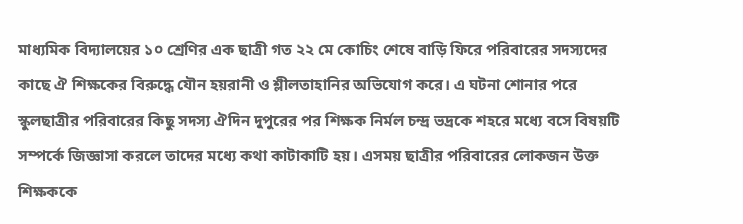মাধ্যমিক বিদ্যালয়ের ১০ শ্রেণির এক ছাত্রী গত ২২ মে কোচিং শেষে বাড়ি ফিরে পরিবারের সদস্যদের কাছে ঐ শিক্ষকের বিরুদ্ধে যৌন হয়রানী ও শ্লীলতাহানির অভিযোগ করে। এ ঘটনা শোনার পরে স্কুলছাত্রীর পরিবারের কিছু সদস্য ঐদিন দুপুরের পর শিক্ষক নির্মল চন্দ্র ভদ্রকে শহরে মধ্যে বসে বিষয়টি সম্পর্কে জিজ্ঞাসা করলে তাদের মধ্যে কথা কাটাকাটি হয়। এসময় ছাত্রীর পরিবারের লোকজন উক্ত শিক্ষককে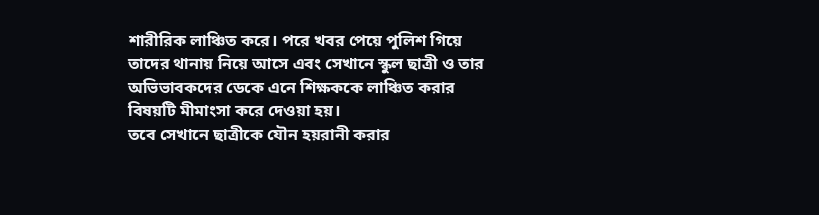শারীরিক লাঞ্চিত করে। পরে খবর পেয়ে পুলিশ গিয়ে তাদের থানায় নিয়ে আসে এবং সেখানে স্কুল ছাত্রী ও তার অভিভাবকদের ডেকে এনে শিক্ষককে লাঞ্চিত করার বিষয়টি মীমাংসা করে দেওয়া হয়।
তবে সেখানে ছাত্রীকে যৌন হয়রানী করার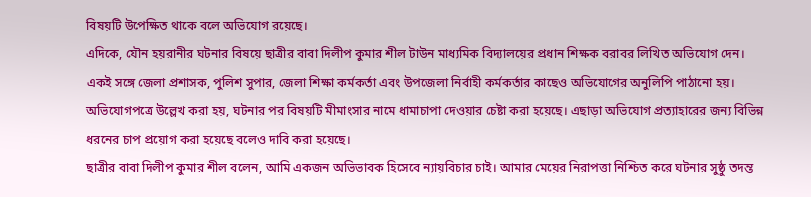বিষয়টি উপেক্ষিত থাকে বলে অভিযোগ রয়েছে।
এদিকে, যৌন হয়রানীর ঘটনার বিষয়ে ছাত্রীর বাবা দিলীপ কুমার শীল টাউন মাধ্যমিক বিদ্যালয়ের প্রধান শিক্ষক বরাবর লিখিত অভিযোগ দেন। একই সঙ্গে জেলা প্রশাসক, পুলিশ সুপার, জেলা শিক্ষা কর্মকর্তা এবং উপজেলা নির্বাহী কর্মকর্তার কাছেও অভিযোগের অনুলিপি পাঠানো হয়।
অভিযোগপত্রে উল্লেখ করা হয়, ঘটনার পর বিষয়টি মীমাংসার নামে ধামাচাপা দেওয়ার চেষ্টা করা হয়েছে। এছাড়া অভিযোগ প্রত্যাহারের জন্য বিভিন্ন ধরনের চাপ প্রয়োগ করা হয়েছে বলেও দাবি করা হয়েছে।
ছাত্রীর বাবা দিলীপ কুমার শীল বলেন, আমি একজন অভিভাবক হিসেবে ন্যায়বিচার চাই। আমার মেয়ের নিরাপত্তা নিশ্চিত করে ঘটনার সুষ্ঠু তদন্ত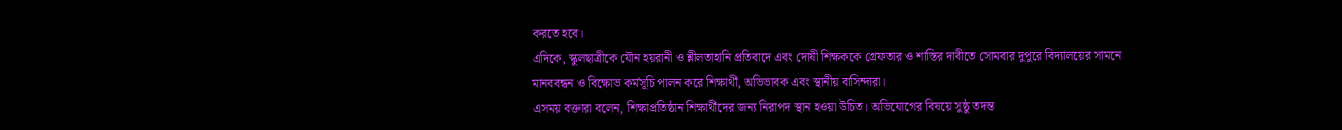করতে হবে।
এদিকে, স্কুলছাত্রীকে যৌন হয়রানী ও শ্লীলতাহানি প্রতিবাদে এবং দোষী শিক্ষককে গ্রেফতার ও শাস্তির দাবীতে সোমবার দুপুরে বিদ্যালয়ের সামনে মানববন্ধন ও বিক্ষোভ কর্মসূচি পালন করে শিক্ষার্থী, অভিভাবক এবং স্থানীয় বাসিন্দারা।
এসময় বক্তারা বলেন, শিক্ষাপ্রতিষ্ঠান শিক্ষার্থীদের জন্য নিরাপদ স্থান হওয়া উচিত। অভিযোগের বিষয়ে সুষ্ঠু তদন্ত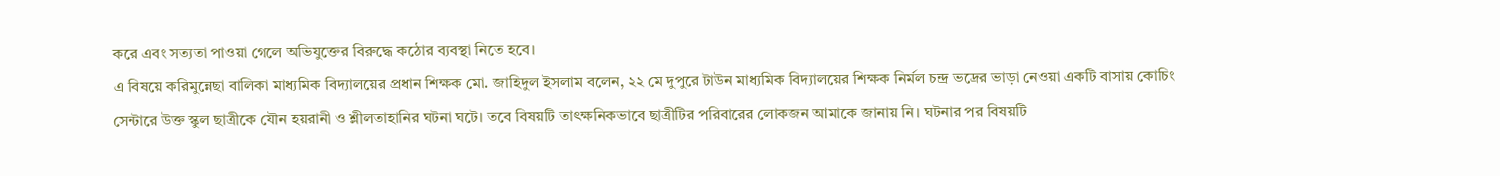করে এবং সত্যতা পাওয়া গেলে অভিযুক্তের বিরুদ্ধে কঠোর ব্যবস্থা নিতে হবে।
এ বিষয়ে করিমুন্নেছা বালিকা মাধ্যমিক বিদ্যালয়ের প্রধান শিক্ষক মো. জাহিদুল ইসলাম বলেন, ২২ মে দুপুরে টাউন মাধ্যমিক বিদ্যালয়ের শিক্ষক নির্মল চন্দ্র ভদ্রের ভাড়া নেওয়া একটি বাসায় কোচিং সেন্টারে উক্ত স্কুল ছাত্রীকে যৌন হয়রানী ও শ্লীলতাহানির ঘটনা ঘটে। তবে বিষয়টি তাৎক্ষনিকভাবে ছাত্রীটির পরিবারের লোকজন আমাকে জানায় নি। ঘটনার পর বিষয়টি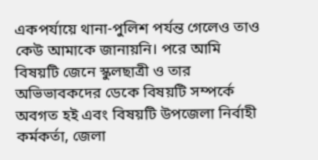একপর্যায়ে থানা-পুলিশ পর্যন্ত গেলেও তাও কেউ আমাকে জানায়নি। পরে আমি বিষয়টি জেনে স্কুলছাত্রী ও তার অভিভাবকদের ডেকে বিষয়টি সম্পর্কে অবগত হই এবং বিষয়টি উপজেলা নির্বাহী কর্মকর্তা, জেলা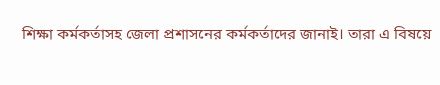শিক্ষা কর্মকর্তাসহ জেলা প্রশাসনের কর্মকর্তাদের জানাই। তারা এ বিষয়ে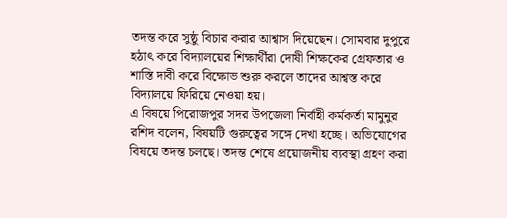তদন্ত করে সুষ্ঠু বিচার করার আশ্বাস দিয়েছেন। সোমবার দুপুরে হঠাৎ করে বিদ্যালয়ের শিক্ষার্থীরা দোষী শিক্ষকের গ্রেফতার ও শাস্তি দাবী করে বিক্ষোভ শুরু করলে তাদের আশ্বস্ত করে বিদ্যালয়ে ফিরিয়ে নেওয়া হয়।
এ বিষয়ে পিরোজপুর সদর উপজেলা নির্বাহী কর্মকর্তা মামুনুর রশিদ বলেন, বিষয়টি গুরুত্বের সঙ্গে দেখা হচ্ছে। অভিযোগের বিষয়ে তদন্ত চলছে। তদন্ত শেষে প্রয়োজনীয় ব্যবস্থা গ্রহণ করা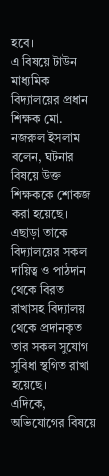হবে।
এ বিষয়ে টাউন মাধ্যমিক বিদ্যালয়ের প্রধান শিক্ষক মো. নজরুল ইসলাম বলেন, ঘটনার বিষয়ে উক্ত শিক্ষককে শোকজ করা হয়েছে। এছাড়া তাকে বিদ্যালয়ের সকল দায়িত্ব ও পাঠদান থেকে বিরত রাখাসহ বিদ্যালয় থেকে প্রদানকৃত তার সকল সুযোগ সুবিধা স্থগিত রাখা হয়েছে।
এদিকে, অভিযোগের বিষয়ে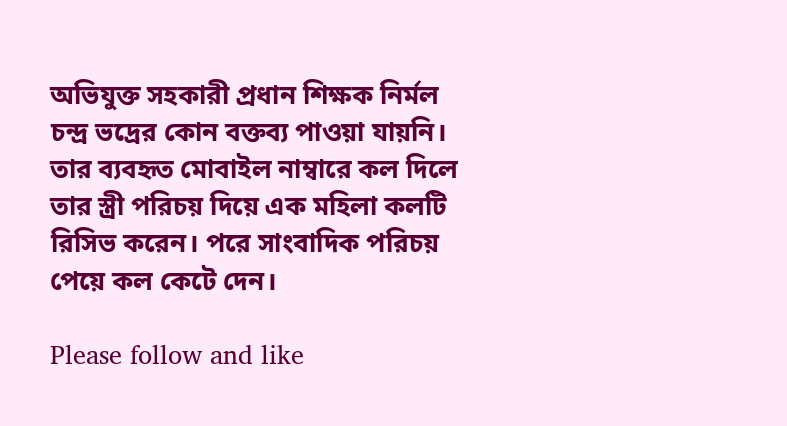অভিযুক্ত সহকারী প্রধান শিক্ষক নির্মল চন্দ্র ভদ্রের কোন বক্তব্য পাওয়া যায়নি। তার ব্যবহৃত মোবাইল নাম্বারে কল দিলে তার স্ত্রী পরিচয় দিয়ে এক মহিলা কলটি রিসিভ করেন। পরে সাংবাদিক পরিচয় পেয়ে কল কেটে দেন।

Please follow and like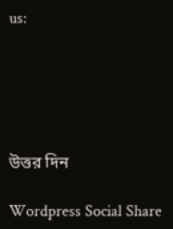us:





উত্তর দিন

Wordpress Social Share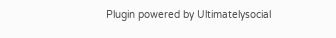Plugin powered by Ultimatelysocial